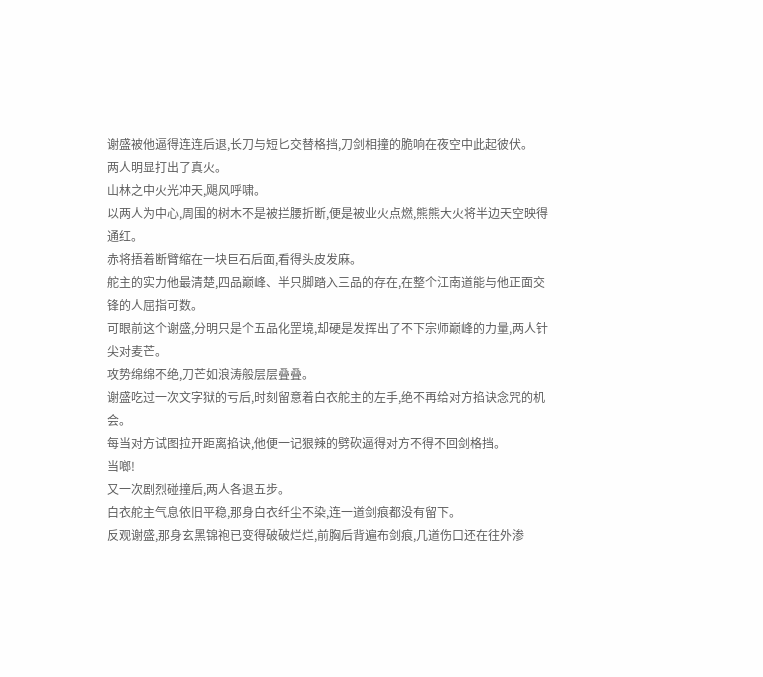谢盛被他逼得连连后退,长刀与短匕交替格挡,刀剑相撞的脆响在夜空中此起彼伏。
两人明显打出了真火。
山林之中火光冲天,飓风呼啸。
以两人为中心,周围的树木不是被拦腰折断,便是被业火点燃,熊熊大火将半边天空映得通红。
赤将捂着断臂缩在一块巨石后面,看得头皮发麻。
舵主的实力他最清楚,四品巅峰、半只脚踏入三品的存在,在整个江南道能与他正面交锋的人屈指可数。
可眼前这个谢盛,分明只是个五品化罡境,却硬是发挥出了不下宗师巅峰的力量,两人针尖对麦芒。
攻势绵绵不绝,刀芒如浪涛般层层叠叠。
谢盛吃过一次文字狱的亏后,时刻留意着白衣舵主的左手,绝不再给对方掐诀念咒的机会。
每当对方试图拉开距离掐诀,他便一记狠辣的劈砍逼得对方不得不回剑格挡。
当啷!
又一次剧烈碰撞后,两人各退五步。
白衣舵主气息依旧平稳,那身白衣纤尘不染,连一道剑痕都没有留下。
反观谢盛,那身玄黑锦袍已变得破破烂烂,前胸后背遍布剑痕,几道伤口还在往外渗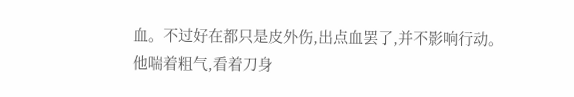血。不过好在都只是皮外伤,出点血罢了,并不影响行动。
他喘着粗气,看着刀身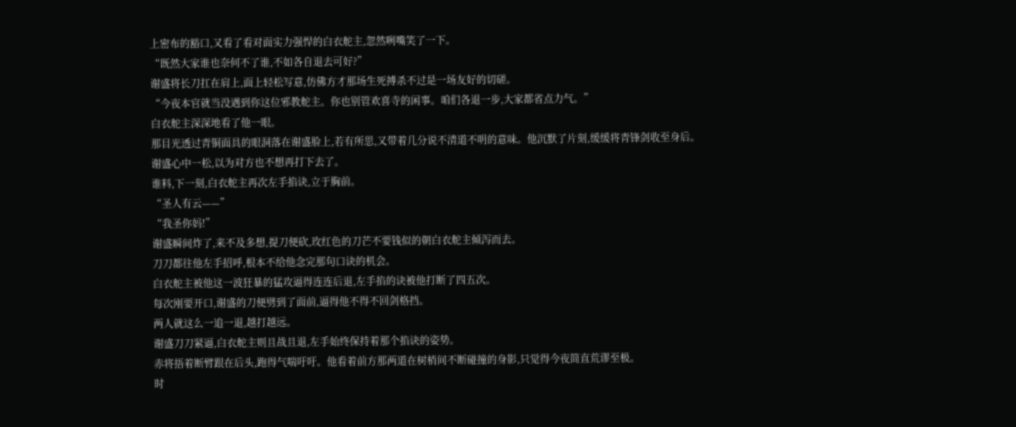上密布的豁口,又看了看对面实力强悍的白衣舵主,忽然咧嘴笑了一下。
“既然大家谁也奈何不了谁,不如各自退去可好?”
谢盛将长刀扛在肩上,面上轻松写意,仿佛方才那场生死搏杀不过是一场友好的切磋。
“今夜本官就当没遇到你这位邪教舵主。你也别管欢喜寺的闲事。咱们各退一步,大家都省点力气。”
白衣舵主深深地看了他一眼。
那目光透过青铜面具的眼洞落在谢盛脸上,若有所思,又带着几分说不清道不明的意味。他沉默了片刻,缓缓将青锋剑收至身后。
谢盛心中一松,以为对方也不想再打下去了。
谁料,下一刻,白衣舵主再次左手掐诀,立于胸前。
“圣人有云——”
“我圣你妈!”
谢盛瞬间炸了,来不及多想,提刀便砍,玫红色的刀芒不要钱似的朝白衣舵主倾泻而去。
刀刀都往他左手招呼,根本不给他念完那句口诀的机会。
白衣舵主被他这一波狂暴的猛攻逼得连连后退,左手掐的诀被他打断了四五次。
每次刚要开口,谢盛的刀便劈到了面前,逼得他不得不回剑格挡。
两人就这么一追一退,越打越远。
谢盛刀刀紧逼,白衣舵主则且战且退,左手始终保持着那个掐诀的姿势。
赤将捂着断臂跟在后头,跑得气喘吁吁。他看着前方那两道在树梢间不断碰撞的身影,只觉得今夜简直荒谬至极。
时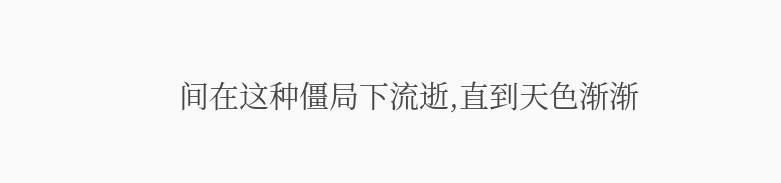间在这种僵局下流逝,直到天色渐渐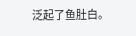泛起了鱼肚白。